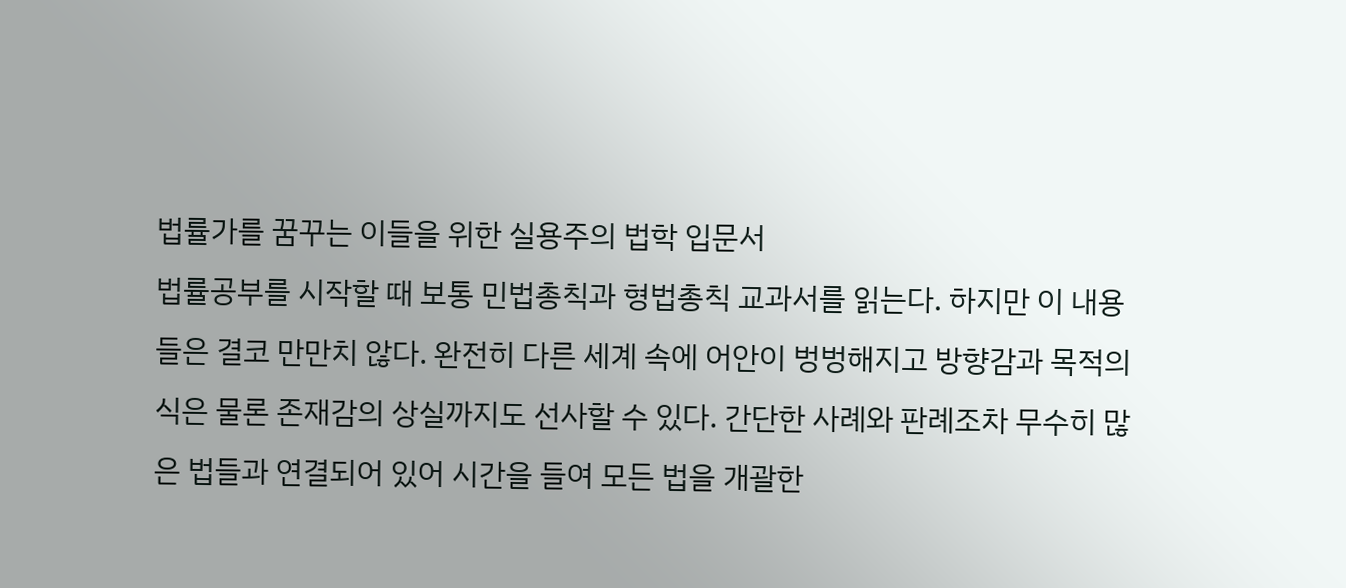법률가를 꿈꾸는 이들을 위한 실용주의 법학 입문서
법률공부를 시작할 때 보통 민법총칙과 형법총칙 교과서를 읽는다. 하지만 이 내용들은 결코 만만치 않다. 완전히 다른 세계 속에 어안이 벙벙해지고 방향감과 목적의식은 물론 존재감의 상실까지도 선사할 수 있다. 간단한 사례와 판례조차 무수히 많은 법들과 연결되어 있어 시간을 들여 모든 법을 개괄한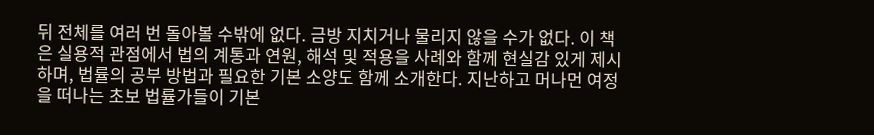뒤 전체를 여러 번 돌아볼 수밖에 없다. 금방 지치거나 물리지 않을 수가 없다. 이 책은 실용적 관점에서 법의 계통과 연원, 해석 및 적용을 사례와 함께 현실감 있게 제시하며, 법률의 공부 방법과 필요한 기본 소양도 함께 소개한다. 지난하고 머나먼 여정을 떠나는 초보 법률가들이 기본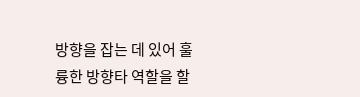방향을 잡는 데 있어 훌륭한 방향타 역할을 할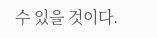수 있을 것이다.